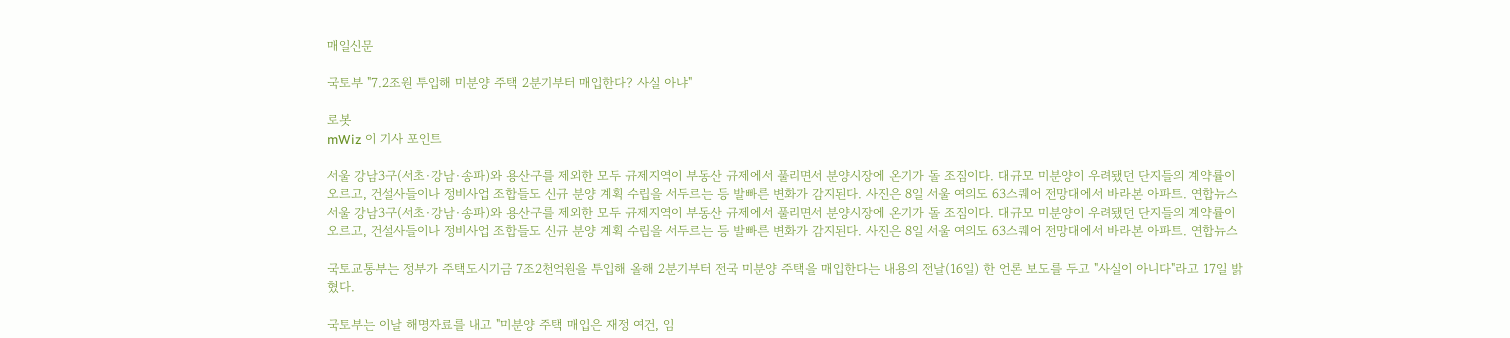매일신문

국토부 "7.2조원 투입해 미분양 주택 2분기부터 매입한다? 사실 아냐"

로봇
mWiz 이 기사 포인트

서울 강남3구(서초·강남·송파)와 용산구를 제외한 모두 규제지역이 부동산 규제에서 풀리면서 분양시장에 온기가 돌 조짐이다. 대규모 미분양이 우려됐던 단지들의 계약률이 오르고, 건설사들이나 정비사업 조합들도 신규 분양 계획 수립을 서두르는 등 발빠른 변화가 감지된다. 사진은 8일 서울 여의도 63스퀘어 전망대에서 바라본 아파트. 연합뉴스
서울 강남3구(서초·강남·송파)와 용산구를 제외한 모두 규제지역이 부동산 규제에서 풀리면서 분양시장에 온기가 돌 조짐이다. 대규모 미분양이 우려됐던 단지들의 계약률이 오르고, 건설사들이나 정비사업 조합들도 신규 분양 계획 수립을 서두르는 등 발빠른 변화가 감지된다. 사진은 8일 서울 여의도 63스퀘어 전망대에서 바라본 아파트. 연합뉴스

국토교통부는 정부가 주택도시기금 7조2천억원을 투입해 올해 2분기부터 전국 미분양 주택을 매입한다는 내용의 전날(16일) 한 언론 보도를 두고 "사실이 아니다"라고 17일 밝혔다.

국토부는 이날 해명자료를 내고 "미분양 주택 매입은 재정 여건, 임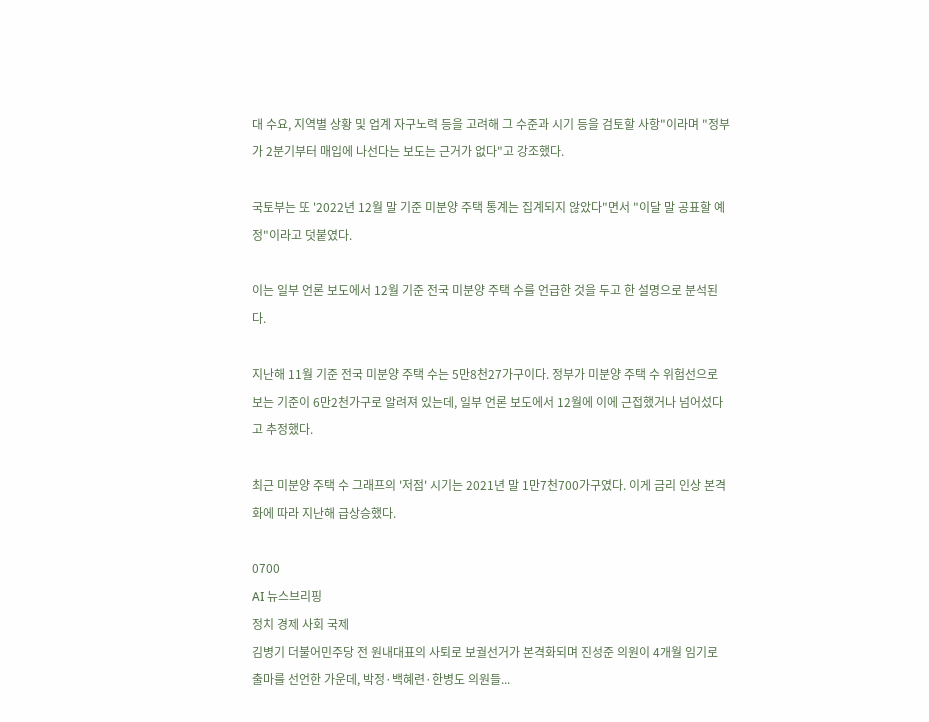대 수요, 지역별 상황 및 업계 자구노력 등을 고려해 그 수준과 시기 등을 검토할 사항"이라며 "정부가 2분기부터 매입에 나선다는 보도는 근거가 없다"고 강조했다.

국토부는 또 '2022년 12월 말 기준 미분양 주택 통계는 집계되지 않았다"면서 "이달 말 공표할 예정"이라고 덧붙였다.

이는 일부 언론 보도에서 12월 기준 전국 미분양 주택 수를 언급한 것을 두고 한 설명으로 분석된다.

지난해 11월 기준 전국 미분양 주택 수는 5만8천27가구이다. 정부가 미분양 주택 수 위험선으로 보는 기준이 6만2천가구로 알려져 있는데, 일부 언론 보도에서 12월에 이에 근접했거나 넘어섰다고 추정했다.

최근 미분양 주택 수 그래프의 '저점' 시기는 2021년 말 1만7천700가구였다. 이게 금리 인상 본격화에 따라 지난해 급상승했다.

0700
AI 뉴스브리핑
정치 경제 사회 국제
김병기 더불어민주당 전 원내대표의 사퇴로 보궐선거가 본격화되며 진성준 의원이 4개월 임기로 출마를 선언한 가운데, 박정·백혜련·한병도 의원들...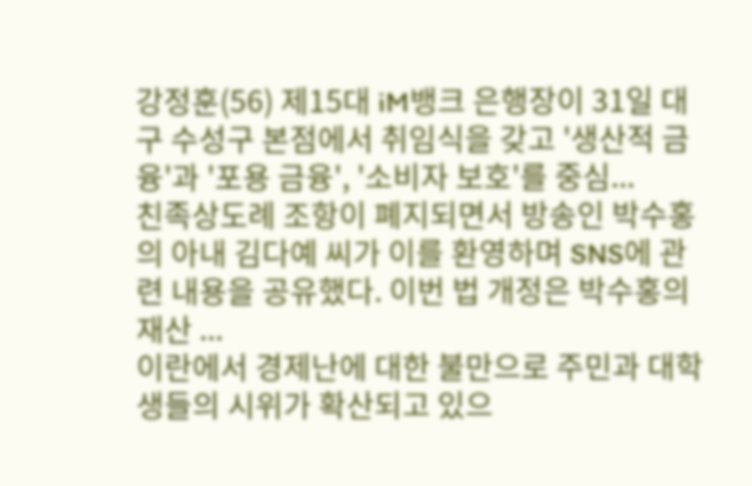강정훈(56) 제15대 iM뱅크 은행장이 31일 대구 수성구 본점에서 취임식을 갖고 '생산적 금융'과 '포용 금융', '소비자 보호'를 중심...
친족상도례 조항이 폐지되면서 방송인 박수홍의 아내 김다예 씨가 이를 환영하며 SNS에 관련 내용을 공유했다. 이번 법 개정은 박수홍의 재산 ...
이란에서 경제난에 대한 불만으로 주민과 대학생들의 시위가 확산되고 있으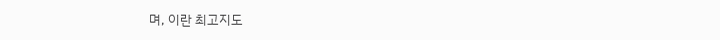며, 이란 최고지도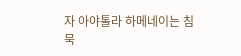자 아야톨라 하메네이는 침묵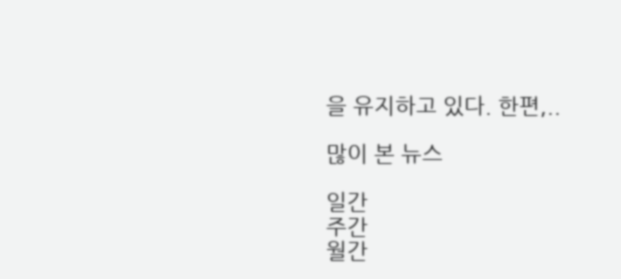을 유지하고 있다. 한편,..

많이 본 뉴스

일간
주간
월간